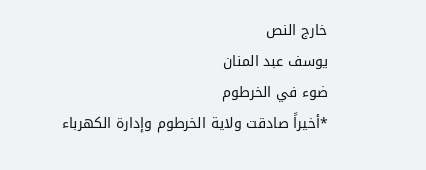خارج النص
يوسف عبد المنان
ضوء في الخرطوم
*أخيراً صادقت ولاية الخرطوم وإدارة الكهرباء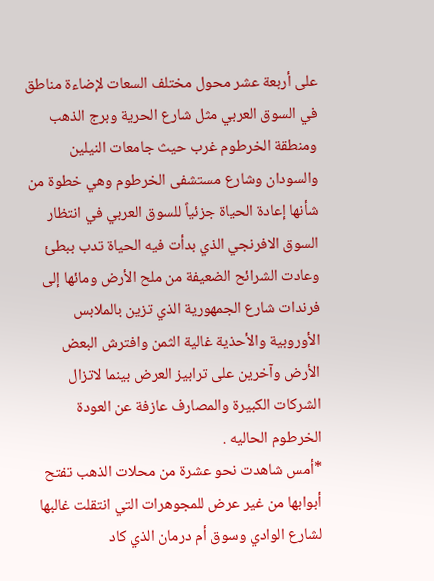على أربعة عشر محول مختلف السعات لإضاءة مناطق في السوق العربي مثل شارع الحرية وبرج الذهب ومنطقة الخرطوم غرب حيث جامعات النيلين والسودان وشارع مستشفى الخرطوم وهي خطوة من شأنها إعادة الحياة جزئياً للسوق العربي في انتظار السوق الافرنجي الذي بدأت فيه الحياة تدب ببطئ وعادت الشرائح الضعيفة من ملح الأرض ومائها إلى فرندات شارع الجمهورية الذي تزين بالملابس الأوروبية والأحذية غالية الثمن وافترش البعض الأرض وآخرين على ترابيز العرض بينما لاتزال الشركات الكبيرة والمصارف عازفة عن العودة الخرطوم الحاليه .
*أمس شاهدت نحو عشرة من محلات الذهب تفتح أبوابها من غير عرض للمجوهرات التي انتقلت غالبها لشارع الوادي وسوق أم درمان الذي كاد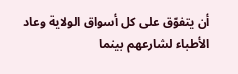أن يتفوّق على كل أسواق الولاية وعاد الأطباء لشارعهم بينما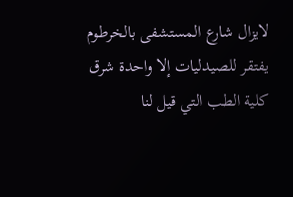لايزال شارع المستشفى بالخرطوم يفتقر للصيدليات إلا واحدة شرق كلية الطب التي قيل لنا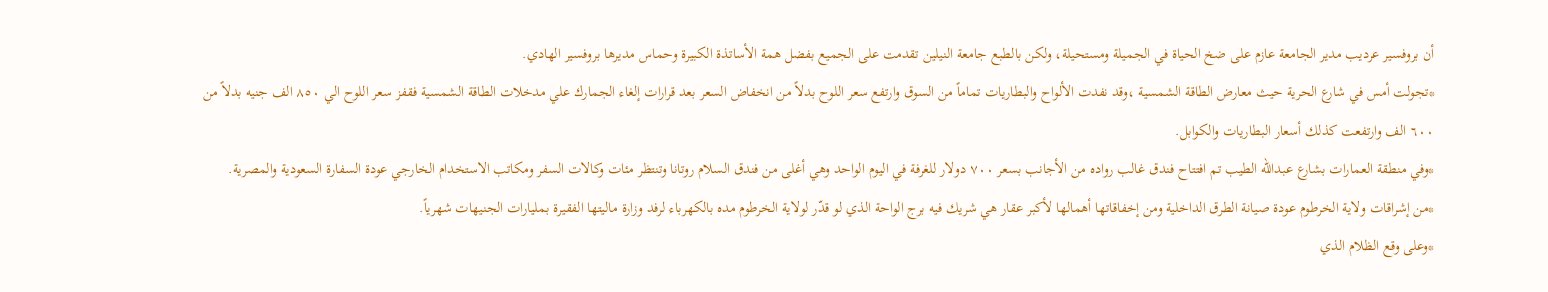أن بروفسير عرديب مدير الجامعة عازم على ضخ الحياة في الجميلة ومستحيلة، ولكن بالطبع جامعة النيلين تقدمت على الجميع بفضل همة الأساتذة الكبيرة وحماس مديرها بروفسير الهادي.
*تجولت أمس في شارع الحرية حيث معارض الطاقة الشمسية ،وقد نفدت الألواح والبطاريات تماماً من السوق وارتفع سعر اللوح بدلاً من انخفاض السعر بعد قرارات إلغاء الجمارك علي مدخلات الطاقة الشمسية فقفز سعر اللوح الي ٨٥٠ الف جنيه بدلاً من ٦٠٠ الف وارتفعت كذلك أسعار البطاريات والكوابل.
*وفي منطقة العمارات بشارع عبدالله الطيب تم افتتاح فندق غالب رواده من الأجانب بسعر ٧٠٠ دولار للغرفة في اليوم الواحد وهي أغلى من فندق السلام روتانا وتنتظر مئات وكالات السفر ومكاتب الاستخدام الخارجي عودة السفارة السعودية والمصرية.
*من إشراقات ولاية الخرطوم عودة صيانة الطرق الداخلية ومن إخفاقاتها أهمالها لأكبر عقار هي شريك فيه برج الواحة الذي لو قدّر لولاية الخرطوم مده بالكهرباء لرفد وزارة ماليتها الفقيرة بمليارات الجنيهات شهرياً.
*وعلى وقع الظلام الذي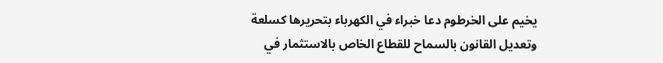يخيم على الخرطوم دعا خبراء في الكهرباء بتحريرها كسلعة وتعديل القانون بالسماح للقطاع الخاص بالاستثمار في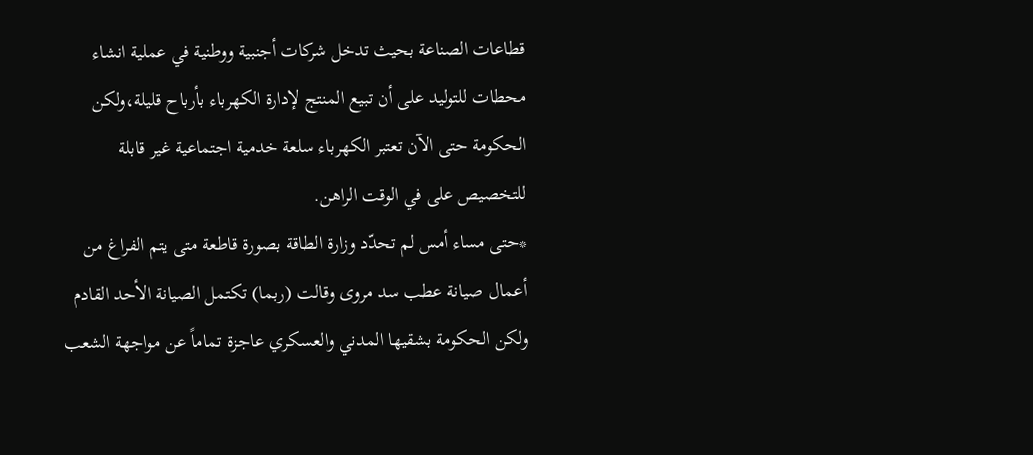قطاعات الصناعة بحيث تدخل شركات أجنبية ووطنية في عملية انشاء محطات للتوليد على أن تبيع المنتج لإدارة الكهرباء بأرباح قليلة،ولكن الحكومة حتى الآن تعتبر الكهرباء سلعة خدمية اجتماعية غير قابلة للتخصيص على في الوقت الراهن.
*حتى مساء أمس لم تحدّد وزارة الطاقة بصورة قاطعة متى يتم الفراغ من أعمال صيانة عطب سد مروى وقالت (ربما) تكتمل الصيانة الأحد القادم ولكن الحكومة بشقيها المدني والعسكري عاجزة تماماً عن مواجهة الشعب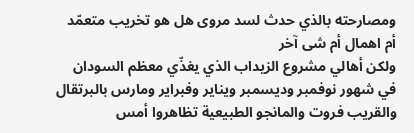ومصارحته بالذي حدث لسد مروى هل هو تخريب متعمّد أم اهمال أم شى آخر
ولكن أهالي مشروع الزيداب الذي يغذّي معظم السودان في شهور نوفمبر وديسمبر ويناير وفبراير ومارس بالبرتقال والقريب فروت والمانجو الطبيعية تظاهروا أمس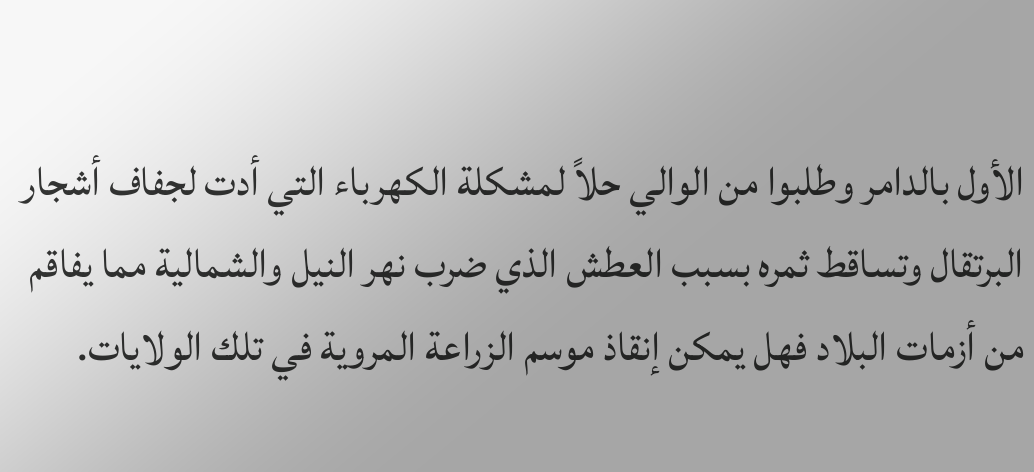الأول بالدامر وطلبوا من الوالي حلاً لمشكلة الكهرباء التي أدت لجفاف أشجار البرتقال وتساقط ثمره بسبب العطش الذي ضرب نهر النيل والشمالية مما يفاقم من أزمات البلاد فهل يمكن إنقاذ موسم الزراعة المروية في تلك الولايات.